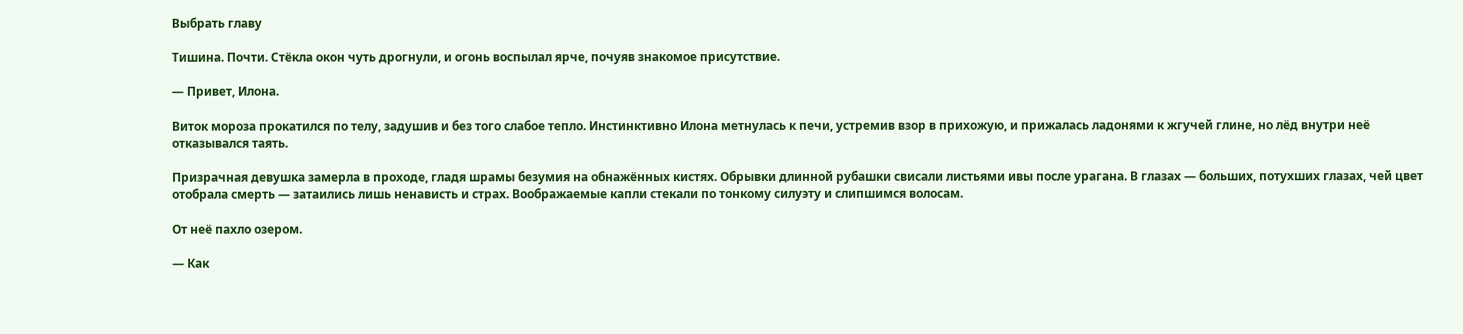Выбрать главу

Тишина. Почти. Стёкла окон чуть дрогнули, и огонь воспылал ярче, почуяв знакомое присутствие.

— Привет, Илона.

Виток мороза прокатился по телу, задушив и без того слабое тепло. Инстинктивно Илона метнулась к печи, устремив взор в прихожую, и прижалась ладонями к жгучей глине, но лёд внутри неё отказывался таять.

Призрачная девушка замерла в проходе, гладя шрамы безумия на обнажённых кистях. Обрывки длинной рубашки свисали листьями ивы после урагана. В глазах — больших, потухших глазах, чей цвет отобрала смерть — затаились лишь ненависть и страх. Воображаемые капли стекали по тонкому силуэту и слипшимся волосам.

От неё пахло озером.

— Как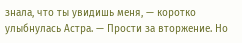знала, что ты увидишь меня, — коротко улыбнулась Астра. — Прости за вторжение. Но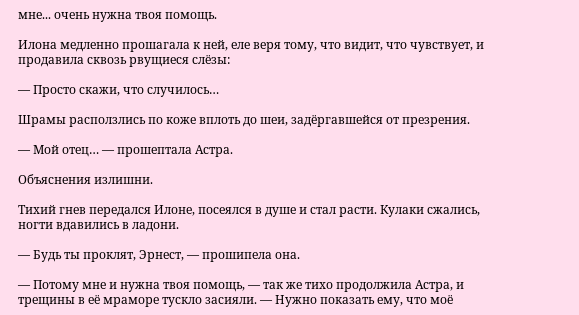мне... очень нужна твоя помощь.

Илона медленно прошагала к ней, еле веря тому, что видит, что чувствует, и продавила сквозь рвущиеся слёзы:

— Просто скажи, что случилось…

Шрамы расползлись по коже вплоть до шеи, задёргавшейся от презрения.

— Мой отец… — прошептала Астра.

Объяснения излишни.

Тихий гнев передался Илоне, посеялся в душе и стал расти. Кулаки сжались, ногти вдавились в ладони.

— Будь ты проклят, Эрнест, — прошипела она.

— Потому мне и нужна твоя помощь, — так же тихо продолжила Астра, и трещины в её мраморе тускло засияли. — Нужно показать ему, что моё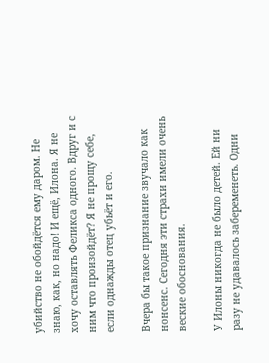убийство не обойдётся ему даром. Не знаю, как, но надо! И ещё, Илона. Я не хочу оставлять Феликса одного. Вдруг и с ним что произойдёт? Я не прощу себе, если однажды отец убьёт и его.

Вчера бы такое признание звучало как нонсенс. Сегодня эти страхи имели очень веские обоснования.

У Илоны никогда не было детей. Ей ни разу не удавалось забеременеть. Одни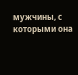мужчины, с которыми она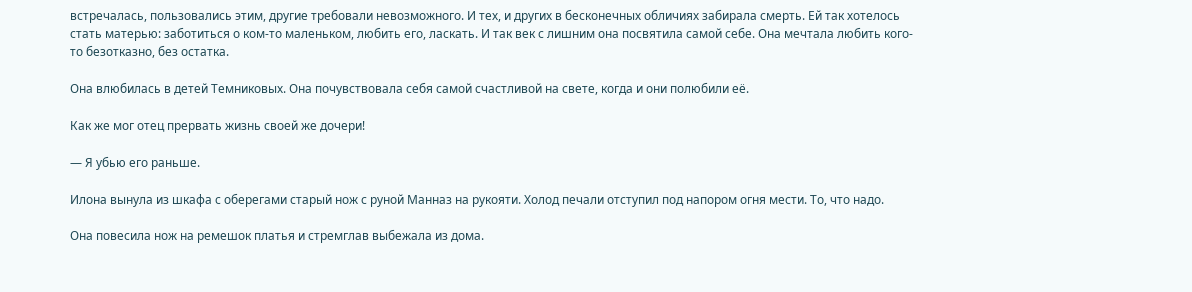встречалась, пользовались этим, другие требовали невозможного. И тех, и других в бесконечных обличиях забирала смерть. Ей так хотелось стать матерью: заботиться о ком-то маленьком, любить его, ласкать. И так век с лишним она посвятила самой себе. Она мечтала любить кого-то безотказно, без остатка.

Она влюбилась в детей Темниковых. Она почувствовала себя самой счастливой на свете, когда и они полюбили её.

Как же мог отец прервать жизнь своей же дочери!

— Я убью его раньше.

Илона вынула из шкафа с оберегами старый нож с руной Манназ на рукояти. Холод печали отступил под напором огня мести. То, что надо.

Она повесила нож на ремешок платья и стремглав выбежала из дома.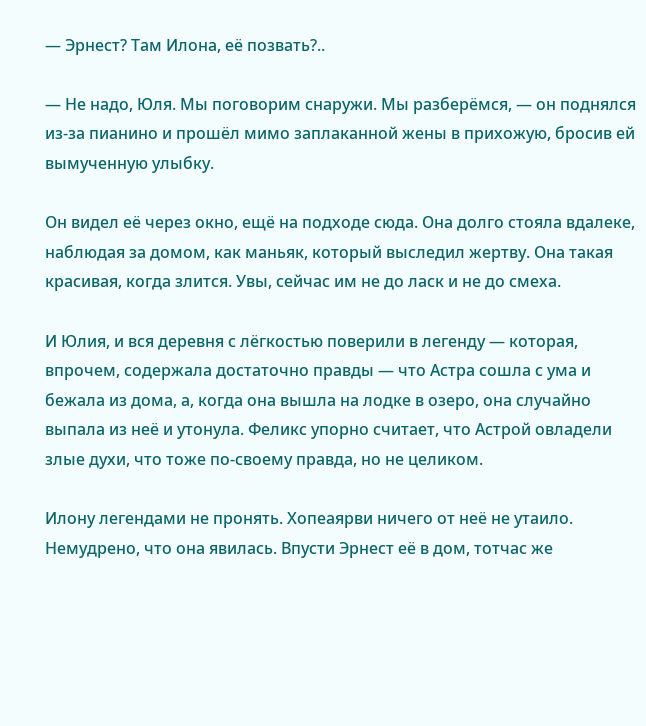— Эрнест? Там Илона, её позвать?..

— Не надо, Юля. Мы поговорим снаружи. Мы разберёмся, — он поднялся из-за пианино и прошёл мимо заплаканной жены в прихожую, бросив ей вымученную улыбку.

Он видел её через окно, ещё на подходе сюда. Она долго стояла вдалеке, наблюдая за домом, как маньяк, который выследил жертву. Она такая красивая, когда злится. Увы, сейчас им не до ласк и не до смеха.

И Юлия, и вся деревня с лёгкостью поверили в легенду — которая, впрочем, содержала достаточно правды — что Астра сошла с ума и бежала из дома, а, когда она вышла на лодке в озеро, она случайно выпала из неё и утонула. Феликс упорно считает, что Астрой овладели злые духи, что тоже по-своему правда, но не целиком.

Илону легендами не пронять. Хопеаярви ничего от неё не утаило. Немудрено, что она явилась. Впусти Эрнест её в дом, тотчас же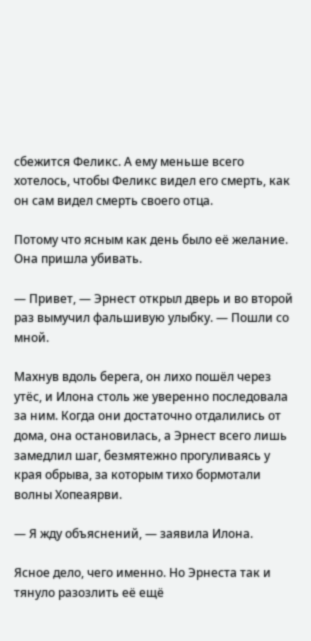сбежится Феликс. А ему меньше всего хотелось, чтобы Феликс видел его смерть, как он сам видел смерть своего отца.

Потому что ясным как день было её желание. Она пришла убивать.

— Привет, — Эрнест открыл дверь и во второй раз вымучил фальшивую улыбку. — Пошли со мной.

Махнув вдоль берега, он лихо пошёл через утёс, и Илона столь же уверенно последовала за ним. Когда они достаточно отдалились от дома, она остановилась, а Эрнест всего лишь замедлил шаг, безмятежно прогуливаясь у края обрыва, за которым тихо бормотали волны Хопеаярви.

— Я жду объяснений, — заявила Илона.

Ясное дело, чего именно. Но Эрнеста так и тянуло разозлить её ещё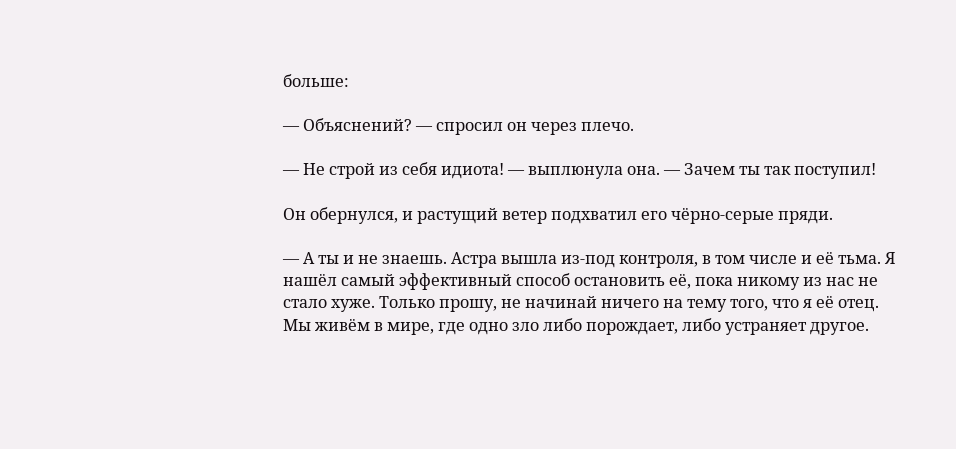больше:

— Объяснений? — спросил он через плечо.

— Не строй из себя идиота! — выплюнула она. — Зачем ты так поступил!

Он обернулся, и растущий ветер подхватил его чёрно-серые пряди.

— А ты и не знаешь. Астра вышла из-под контроля, в том числе и её тьма. Я нашёл самый эффективный способ остановить её, пока никому из нас не стало хуже. Только прошу, не начинай ничего на тему того, что я её отец. Мы живём в мире, где одно зло либо порождает, либо устраняет другое.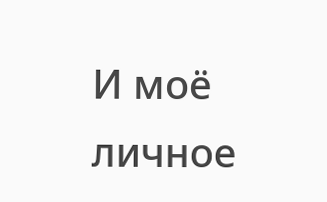И моё личное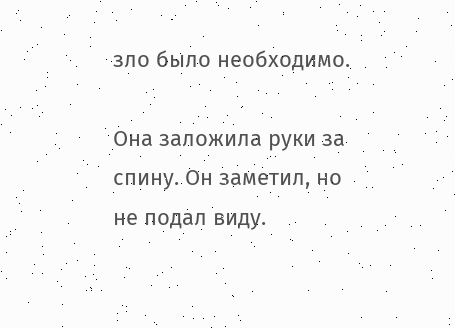зло было необходимо.

Она заложила руки за спину. Он заметил, но не подал виду.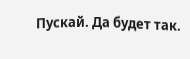Пускай. Да будет так.